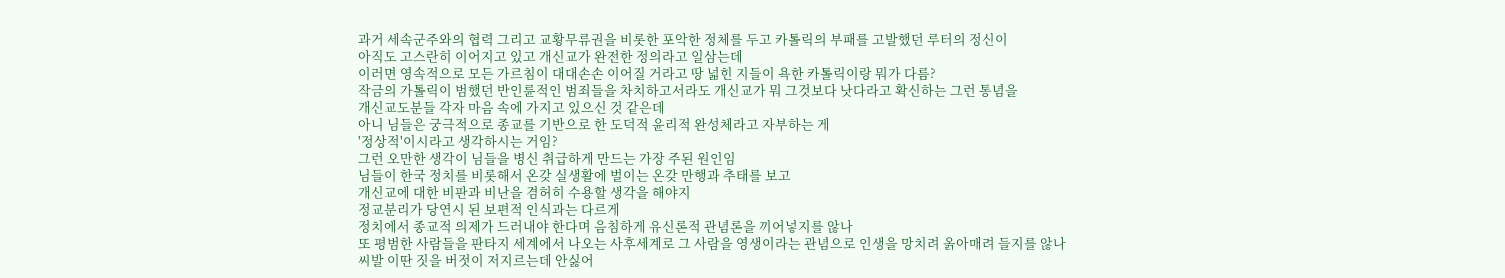과거 세속군주와의 협력 그리고 교황무류권을 비롯한 포악한 정체를 두고 카톨릭의 부패를 고발했던 루터의 정신이
아직도 고스란히 이어지고 있고 개신교가 완전한 정의라고 일삼는데
이러면 영속적으로 모든 가르침이 대대손손 이어질 거라고 땅 넓힌 지들이 욕한 카톨릭이랑 뭐가 다름?
작금의 가톨릭이 범했던 반인륜적인 범죄들을 차치하고서라도 개신교가 뭐 그것보다 낫다라고 확신하는 그런 통념을
개신교도분들 각자 마음 속에 가지고 있으신 것 같은데
아니 님들은 궁극적으로 종교를 기반으로 한 도덕적 윤리적 완성체라고 자부하는 게
'정상적'이시라고 생각하시는 거임?
그런 오만한 생각이 님들을 병신 취급하게 만드는 가장 주된 원인임
님들이 한국 정치를 비롯해서 온갖 실생활에 벌이는 온갖 만행과 추태를 보고
개신교에 대한 비판과 비난을 겸허히 수용할 생각을 해야지
정교분리가 당연시 된 보편적 인식과는 다르게
정치에서 종교적 의제가 드러내야 한다며 음침하게 유신론적 관념론을 끼어넣지를 않나
또 평범한 사람들을 판타지 세계에서 나오는 사후세계로 그 사람을 영생이라는 관념으로 인생을 망치려 옭아매려 들지를 않나
씨발 이딴 짓을 버젓이 저지르는데 안싫어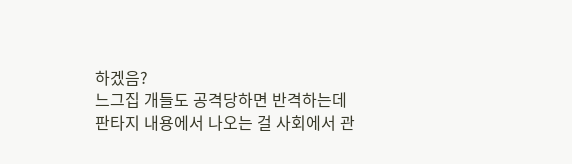하겠음?
느그집 개들도 공격당하면 반격하는데
판타지 내용에서 나오는 걸 사회에서 관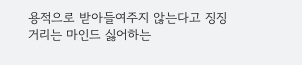용적으로 받아들여주지 않는다고 징징거리는 마인드 싫어하는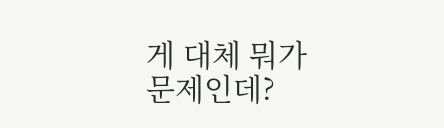게 대체 뭐가 문제인데?